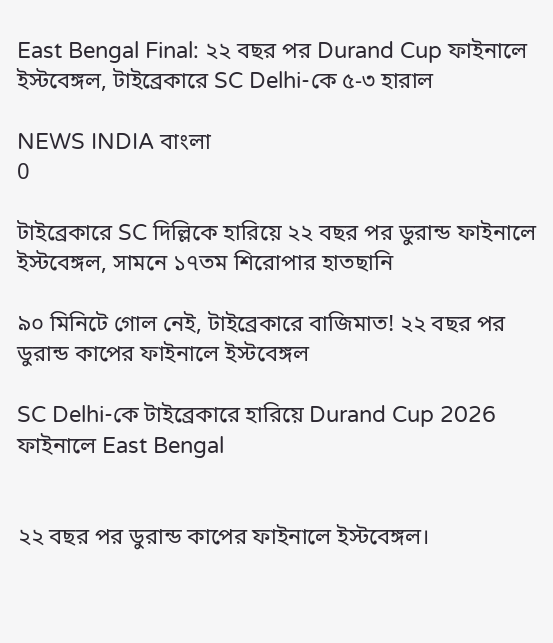East Bengal Final: ২২ বছর পর Durand Cup ফাইনালে ইস্টবেঙ্গল, টাইব্রেকারে SC Delhi-কে ৫-৩ হারাল

NEWS INDIA বাংলা
0

টাইব্রেকারে SC দিল্লিকে হারিয়ে ২২ বছর পর ডুরান্ড ফাইনালে ইস্টবেঙ্গল, সামনে ১৭তম শিরোপার হাতছানি

৯০ মিনিটে গোল নেই, টাইব্রেকারে বাজিমাত! ২২ বছর পর ডুরান্ড কাপের ফাইনালে ইস্টবেঙ্গল

SC Delhi-কে টাইব্রেকারে হারিয়ে Durand Cup 2026 ফাইনালে East Bengal


২২ বছর পর ডুরান্ড কাপের ফাইনালে ইস্টবেঙ্গল।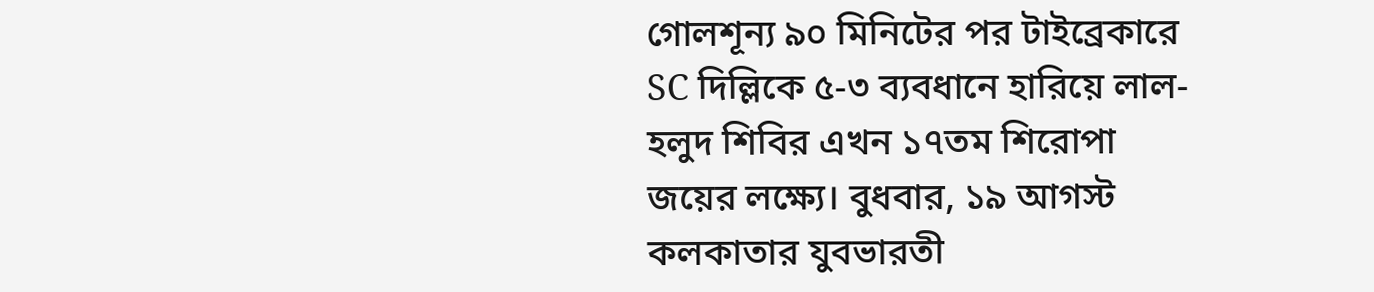গোলশূন্য ৯০ মিনিটের পর টাইব্রেকারে SC দিল্লিকে ৫-৩ ব্যবধানে হারিয়ে লাল-হলুদ শিবির এখন ১৭তম শিরোপা জয়ের লক্ষ্যে। বুধবার, ১৯ আগস্ট কলকাতার যুবভারতী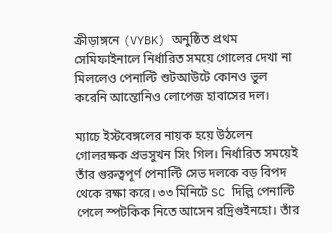ক্রীড়াঙ্গনে (VYBK) অনুষ্ঠিত প্রথম সেমিফাইনালে নির্ধারিত সময়ে গোলের দেখা না মিললেও পেনাল্টি শুটআউটে কোনও ভুল করেনি আন্তোনিও লোপেজ হাবাসের দল।

ম্যাচে ইস্টবেঙ্গলের নায়ক হয়ে উঠলেন গোলরক্ষক প্রভসুখন সিং গিল। নির্ধারিত সময়েই তাঁর গুরুত্বপূর্ণ পেনাল্টি সেভ দলকে বড় বিপদ থেকে রক্ষা করে। ৩৩ মিনিটে SC দিল্লি পেনাল্টি পেলে স্পটকিক নিতে আসেন রদ্রিগুইনহো। তাঁর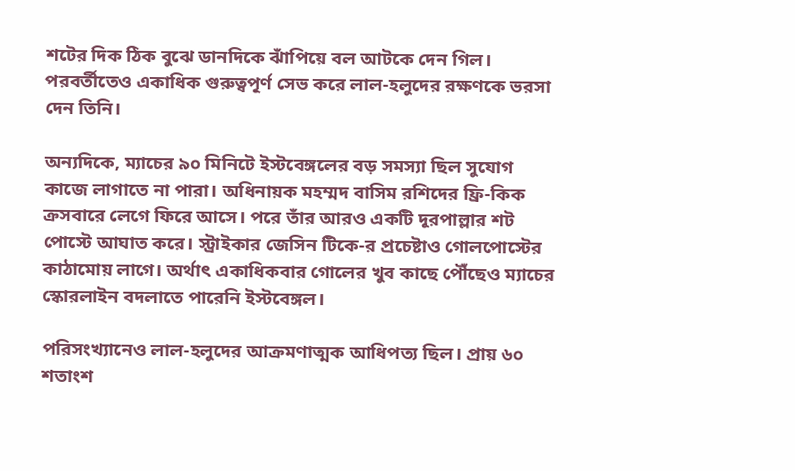শটের দিক ঠিক বুঝে ডানদিকে ঝাঁপিয়ে বল আটকে দেন গিল। পরবর্তীতেও একাধিক গুরুত্বপূর্ণ সেভ করে লাল-হলুদের রক্ষণকে ভরসা দেন তিনি।

অন্যদিকে, ম্যাচের ৯০ মিনিটে ইস্টবেঙ্গলের বড় সমস্যা ছিল সুযোগ কাজে লাগাতে না পারা। অধিনায়ক মহম্মদ বাসিম রশিদের ফ্রি-কিক ক্রসবারে লেগে ফিরে আসে। পরে তাঁর আরও একটি দূরপাল্লার শট পোস্টে আঘাত করে। স্ট্রাইকার জেসিন টিকে-র প্রচেষ্টাও গোলপোস্টের কাঠামোয় লাগে। অর্থাৎ একাধিকবার গোলের খুব কাছে পৌঁছেও ম্যাচের স্কোরলাইন বদলাতে পারেনি ইস্টবেঙ্গল।

পরিসংখ্যানেও লাল-হলুদের আক্রমণাত্মক আধিপত্য ছিল। প্রায় ৬০ শতাংশ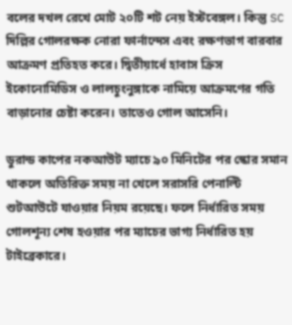বলের দখল রেখে মোট ২০টি শট নেয় ইস্টবেঙ্গল। কিন্তু SC দিল্লির গোলরক্ষক নোরা ফার্নান্দেস এবং রক্ষণভাগ বারবার আক্রমণ প্রতিহত করে। দ্বিতীয়ার্ধে হাবাস ক্রিস ইকোনোমিডিস ও লালচুংনুঙ্গাকে নামিয়ে আক্রমণের গতি বাড়ানোর চেষ্টা করেন। তাতেও গোল আসেনি।

ডুরান্ড কাপের নকআউট ম্যাচে ৯০ মিনিটের পর স্কোর সমান থাকলে অতিরিক্ত সময় না খেলে সরাসরি পেনাল্টি শুটআউটে যাওয়ার নিয়ম রয়েছে। ফলে নির্ধারিত সময় গোলশূন্য শেষ হওয়ার পর ম্যাচের ভাগ্য নির্ধারিত হয় টাইব্রেকারে।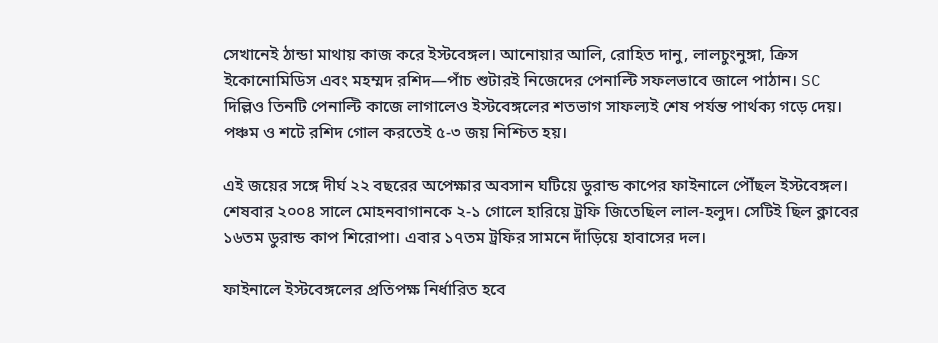সেখানেই ঠান্ডা মাথায় কাজ করে ইস্টবেঙ্গল। আনোয়ার আলি, রোহিত দানু, লালচুংনুঙ্গা, ক্রিস ইকোনোমিডিস এবং মহম্মদ রশিদ—পাঁচ শুটারই নিজেদের পেনাল্টি সফলভাবে জালে পাঠান। SC দিল্লিও তিনটি পেনাল্টি কাজে লাগালেও ইস্টবেঙ্গলের শতভাগ সাফল্যই শেষ পর্যন্ত পার্থক্য গড়ে দেয়। পঞ্চম ও শটে রশিদ গোল করতেই ৫-৩ জয় নিশ্চিত হয়।

এই জয়ের সঙ্গে দীর্ঘ ২২ বছরের অপেক্ষার অবসান ঘটিয়ে ডুরান্ড কাপের ফাইনালে পৌঁছল ইস্টবেঙ্গল। শেষবার ২০০৪ সালে মোহনবাগানকে ২-১ গোলে হারিয়ে ট্রফি জিতেছিল লাল-হলুদ। সেটিই ছিল ক্লাবের ১৬তম ডুরান্ড কাপ শিরোপা। এবার ১৭তম ট্রফির সামনে দাঁড়িয়ে হাবাসের দল।

ফাইনালে ইস্টবেঙ্গলের প্রতিপক্ষ নির্ধারিত হবে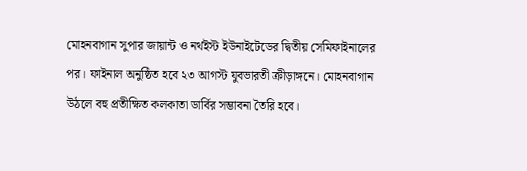মোহনবাগান সুপার জায়ান্ট ও নর্থইস্ট ইউনাইটেডের দ্বিতীয় সেমিফাইনালের পর। ফাইনাল অনুষ্ঠিত হবে ২৩ আগস্ট যুবভারতী ক্রীড়াঙ্গনে। মোহনবাগান উঠলে বহু প্রতীক্ষিত কলকাতা ডার্বির সম্ভাবনা তৈরি হবে।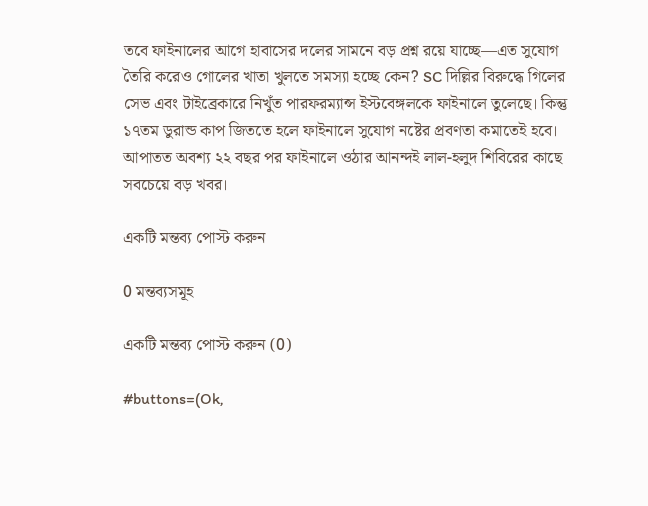তবে ফাইনালের আগে হাবাসের দলের সামনে বড় প্রশ্ন রয়ে যাচ্ছে—এত সুযোগ তৈরি করেও গোলের খাতা খুলতে সমস্যা হচ্ছে কেন? SC দিল্লির বিরুদ্ধে গিলের সেভ এবং টাইব্রেকারে নিখুঁত পারফরম্যান্স ইস্টবেঙ্গলকে ফাইনালে তুলেছে। কিন্তু ১৭তম ডুরান্ড কাপ জিততে হলে ফাইনালে সুযোগ নষ্টের প্রবণতা কমাতেই হবে। আপাতত অবশ্য ২২ বছর পর ফাইনালে ওঠার আনন্দই লাল-হলুদ শিবিরের কাছে সবচেয়ে বড় খবর।

একটি মন্তব্য পোস্ট করুন

0 মন্তব্যসমূহ

একটি মন্তব্য পোস্ট করুন (0)

#buttons=(Ok,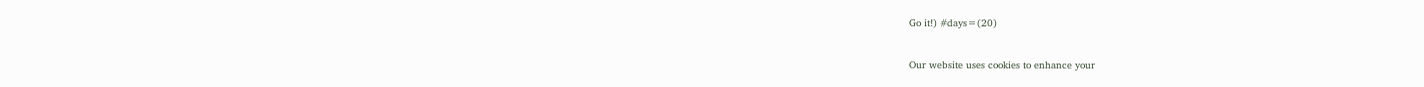Go it!) #days=(20)

Our website uses cookies to enhance your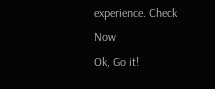experience. Check Now
Ok, Go it!